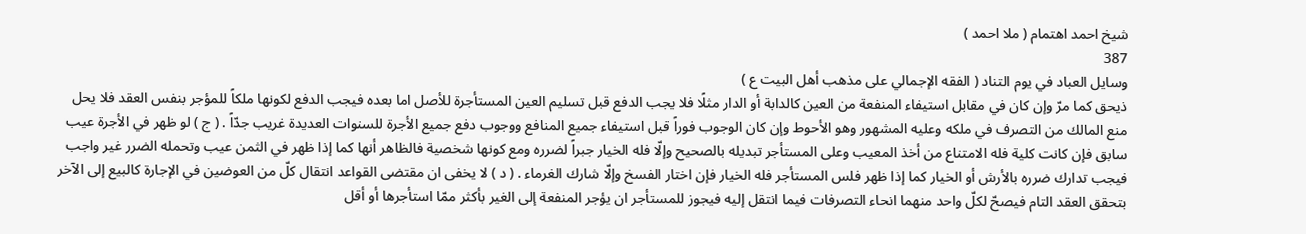شيخ احمد اهتمام ( ملا احمد )
387
وسايل العباد في يوم التناد ( الفقه الإجمالي على مذهب أهل البيت ع )
ذيحق كما مرّ وإن كان في مقابل استيفاء المنفعة من العين كالدابة أو الدار مثلًا فلا يجب الدفع قبل تسليم العين المستأجرة للأصل اما بعده فيجب الدفع لكونها ملكاً للمؤجر بنفس العقد فلا يحل منع المالك من التصرف في ملكه وعليه المشهور وهو الأحوط وإن كان الوجوب فوراً قبل استيفاء جميع المنافع ووجوب دفع جميع الأجرة للسنوات العديدة غريب جدّاً . ( ج ) لو ظهر في الأجرة عيب سابق فإن كانت كلية فله الامتناع من أخذ المعيب وعلى المستأجر تبديله بالصحيح وإلّا فله الخيار جبراً لضرره ومع كونها شخصية فالظاهر أنها كما إذا ظهر في الثمن عيب وتحمله الضرر غير واجب فيجب تدارك ضرره بالأرش أو الخيار كما إذا ظهر فلس المستأجر فله الخيار فإن اختار الفسخ وإلّا شارك الغرماء . ( د ) لا يخفى ان مقتضى القواعد انتقال كلّ من العوضين في الإجارة كالبيع إلى الآخر بتحقق العقد التام فيصحّ لكلّ واحد منهما انحاء التصرفات فيما انتقل إليه فيجوز للمستأجر ان يؤجر المنفعة إلى الغير بأكثر ممّا استأجرها أو أقل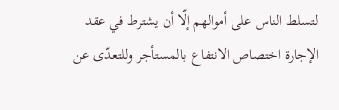لتسلط الناس على أموالهم إلّا أن يشترط في عقد الإجارة اختصاص الانتفاع بالمستأجر وللتعدّى عن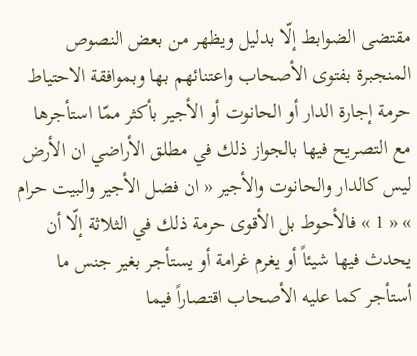مقتضى الضوابط إلّا بدليل ويظهر من بعض النصوص المنجبرة بفتوى الأصحاب واعتنائهم بها وبموافقة الاحتياط حرمة إجارة الدار أو الحانوت أو الأجير بأكثر ممّا استأجرها مع التصريح فيها بالجواز ذلك في مطلق الأراضي ان الأرض ليس كالدار والحانوت والأجير « ان فضل الأجير والبيت حرام » « 1 » فالأحوط بل الأقوى حرمة ذلك في الثلاثة إلّا أن يحدث فيها شيئاً أو يغرم غرامة أو يستأجر بغير جنس ما أستأجر كما عليه الأصحاب اقتصاراً فيما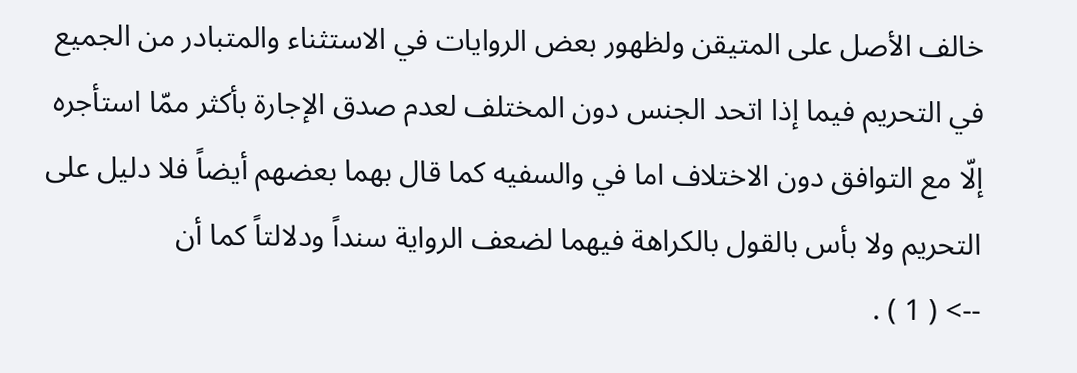خالف الأصل على المتيقن ولظهور بعض الروايات في الاستثناء والمتبادر من الجميع في التحريم فيما إذا اتحد الجنس دون المختلف لعدم صدق الإجارة بأكثر ممّا استأجره إلّا مع التوافق دون الاختلاف اما في والسفيه كما قال بهما بعضهم أيضاً فلا دليل على التحريم ولا بأس بالقول بالكراهة فيهما لضعف الرواية سنداً ودلالتاً كما أن
--> ( 1 ) .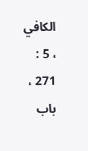الكافي ، 5 : 271 ، باب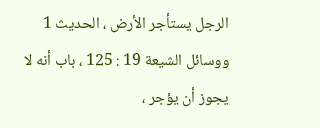الرجل يستأجر الأرض ، الحديث 1 ووسائل الشيعة 19 : 125 ، باب أنه لا يجوز أن يؤجر ،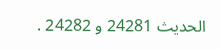الحديث 24281 و 24282 .